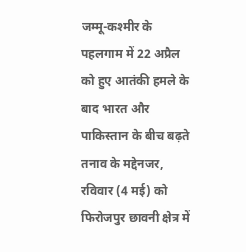जम्मू-कश्मीर के पहलगाम में 22 अप्रैल को हुए आतंकी हमले के बाद भारत और पाकिस्तान के बीच बढ़ते तनाव के मद्देनजर, रविवार (4 मई) को फिरोजपुर छावनी क्षेत्र में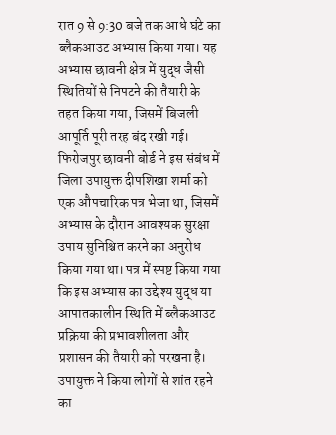रात 9 से 9:30 बजे तक आधे घंटे का ब्लैकआउट अभ्यास किया गया। यह अभ्यास छावनी क्षेत्र में युद्ध जैसी स्थितियों से निपटने की तैयारी के तहत किया गया, जिसमें बिजली आपूर्ति पूरी तरह बंद रखी गई।
फिरोजपुर छावनी बोर्ड ने इस संबंध में जिला उपायुक्त दीपशिखा शर्मा को एक औपचारिक पत्र भेजा था, जिसमें अभ्यास के दौरान आवश्यक सुरक्षा उपाय सुनिश्चित करने का अनुरोध किया गया था। पत्र में स्पष्ट किया गया कि इस अभ्यास का उद्देश्य युद्ध या आपातकालीन स्थिति में ब्लैकआउट प्रक्रिया की प्रभावशीलता और प्रशासन की तैयारी को परखना है।
उपायुक्त ने किया लोगों से शांत रहने का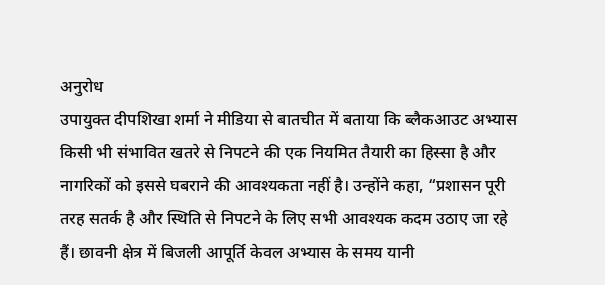अनुरोध
उपायुक्त दीपशिखा शर्मा ने मीडिया से बातचीत में बताया कि ब्लैकआउट अभ्यास किसी भी संभावित खतरे से निपटने की एक नियमित तैयारी का हिस्सा है और नागरिकों को इससे घबराने की आवश्यकता नहीं है। उन्होंने कहा, “प्रशासन पूरी तरह सतर्क है और स्थिति से निपटने के लिए सभी आवश्यक कदम उठाए जा रहे हैं। छावनी क्षेत्र में बिजली आपूर्ति केवल अभ्यास के समय यानी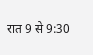रात 9 से 9:30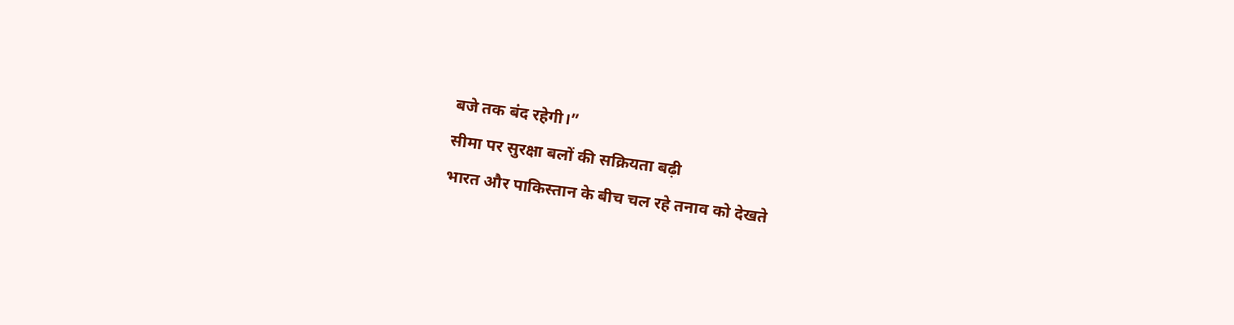बजे तक बंद रहेगी।”
सीमा पर सुरक्षा बलों की सक्रियता बढ़ी
भारत और पाकिस्तान के बीच चल रहे तनाव को देखते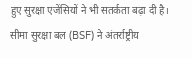हुए सुरक्षा एजेंसियों ने भी सतर्कता बढ़ा दी है। सीमा सुरक्षा बल (BSF) ने अंतर्राष्ट्रीय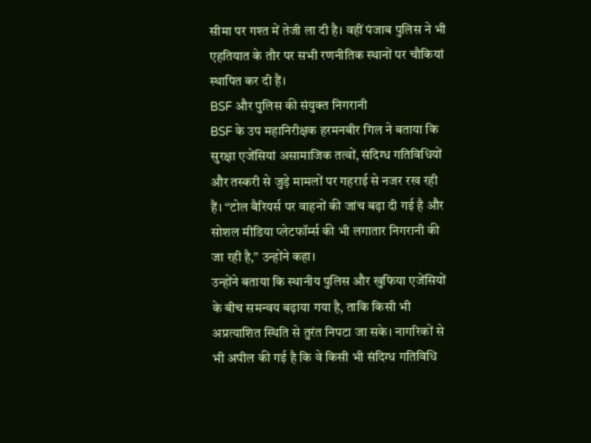सीमा पर गश्त में तेजी ला दी है। वहीं पंजाब पुलिस ने भी एहतियात के तौर पर सभी रणनीतिक स्थानों पर चौकियां स्थापित कर दी हैं।
BSF और पुलिस की संयुक्त निगरानी
BSF के उप महानिरीक्षक हरमनबीर गिल ने बताया कि सुरक्षा एजेंसियां असामाजिक तत्वों, संदिग्ध गतिविधियों और तस्करी से जुड़े मामलों पर गहराई से नजर रख रही हैं। “टोल बैरियर्स पर वाहनों की जांच बढ़ा दी गई है और सोशल मीडिया प्लेटफॉर्म्स की भी लगातार निगरानी की जा रही है,” उन्होंने कहा।
उन्होंने बताया कि स्थानीय पुलिस और खुफिया एजेंसियों के बीच समन्वय बढ़ाया गया है, ताकि किसी भी अप्रत्याशित स्थिति से तुरंत निपटा जा सके। नागरिकों से भी अपील की गई है कि वे किसी भी संदिग्ध गतिविधि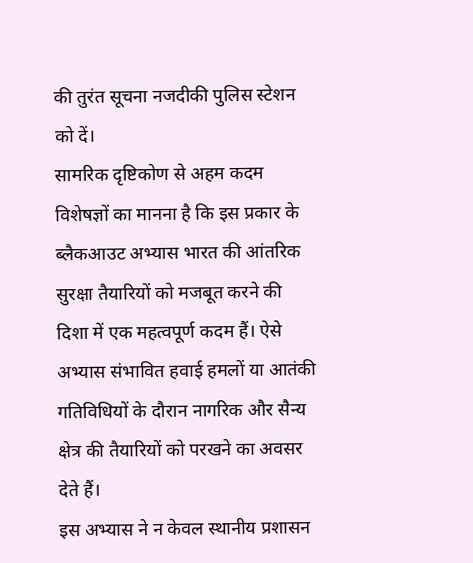की तुरंत सूचना नजदीकी पुलिस स्टेशन को दें।
सामरिक दृष्टिकोण से अहम कदम
विशेषज्ञों का मानना है कि इस प्रकार के ब्लैकआउट अभ्यास भारत की आंतरिक सुरक्षा तैयारियों को मजबूत करने की दिशा में एक महत्वपूर्ण कदम हैं। ऐसे अभ्यास संभावित हवाई हमलों या आतंकी गतिविधियों के दौरान नागरिक और सैन्य क्षेत्र की तैयारियों को परखने का अवसर देते हैं।
इस अभ्यास ने न केवल स्थानीय प्रशासन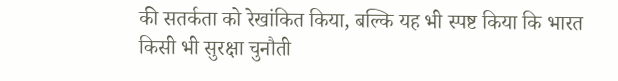की सतर्कता को रेखांकित किया, बल्कि यह भी स्पष्ट किया कि भारत किसी भी सुरक्षा चुनौती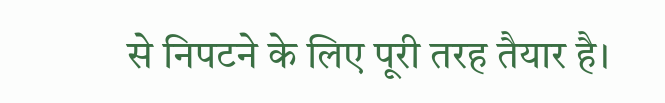से निपटने के लिए पूरी तरह तैयार है।